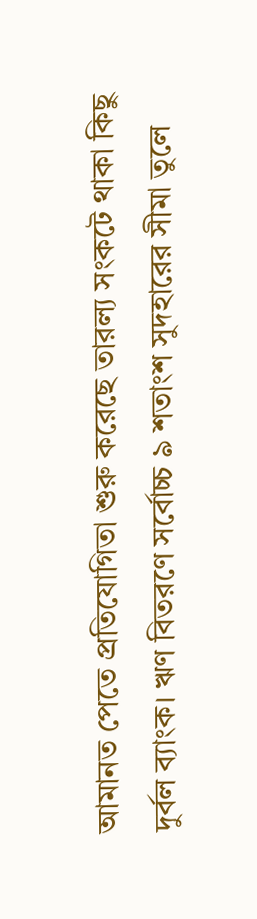আমানত পেতে প্রতিযোগিতা শুরু করেছে তারল্য সংকটে থাকা কিছু দুর্বল ব্যাংক। ঋণ বিতরণে সর্বোচ্চ ৯ শতাংশ সুদহারের সীমা তুলে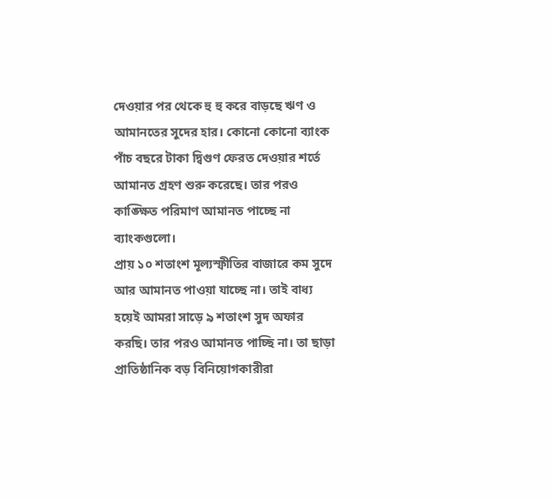দেওয়ার পর থেকে হু হু করে বাড়ছে ঋণ ও আমানতের সুদের হার। কোনো কোনো ব্যাংক পাঁচ বছরে টাকা দ্বিগুণ ফেরত দেওয়ার শর্তে আমানত গ্রহণ শুরু করেছে। তার পরও কাঙ্ক্ষিত পরিমাণ আমানত পাচ্ছে না ব্যাংকগুলো।
প্রায় ১০ শতাংশ মূল্যস্ফীতির বাজারে কম সুদে আর আমানত পাওয়া যাচ্ছে না। তাই বাধ্য হয়েই আমরা সাড়ে ৯ শতাংশ সুদ অফার করছি। তার পরও আমানত পাচ্ছি না। তা ছাড়া প্রাতিষ্ঠানিক বড় বিনিয়োগকারীরা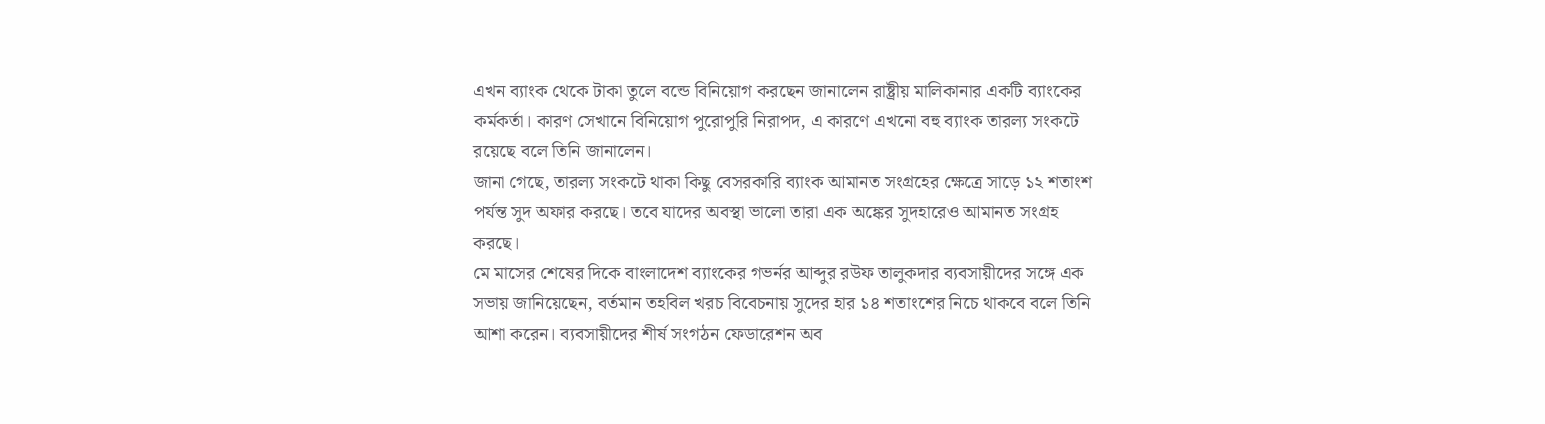এখন ব্যাংক থেকে টাকা তুলে বন্ডে বিনিয়োগ করছেন জানালেন রাষ্ট্রীয় মালিকানার একটি ব্যাংকের কর্মকর্তা। কারণ সেখানে বিনিয়োগ পুরোপুরি নিরাপদ, এ কারণে এখনো বহু ব্যাংক তারল্য সংকটে রয়েছে বলে তিনি জানালেন।
জানা গেছে, তারল্য সংকটে থাকা কিছু বেসরকারি ব্যাংক আমানত সংগ্রহের ক্ষেত্রে সাড়ে ১২ শতাংশ পর্যন্ত সুদ অফার করছে। তবে যাদের অবস্থা ভালো তারা এক অঙ্কের সুদহারেও আমানত সংগ্রহ করছে।
মে মাসের শেষের দিকে বাংলাদেশ ব্যাংকের গভর্নর আব্দুর রউফ তালুকদার ব্যবসায়ীদের সঙ্গে এক সভায় জানিয়েছেন, বর্তমান তহবিল খরচ বিবেচনায় সুদের হার ১৪ শতাংশের নিচে থাকবে বলে তিনি আশা করেন। ব্যবসায়ীদের শীর্ষ সংগঠন ফেডারেশন অব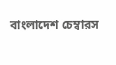বাংলাদেশ চেম্বারস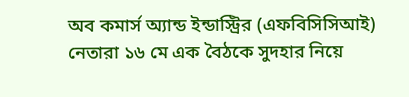অব কমার্স অ্যান্ড ইন্ডাস্ট্রির (এফবিসিসিআই) নেতারা ১৬ মে এক বৈঠকে সুদহার নিয়ে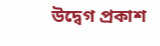উদ্বেগ প্রকাশ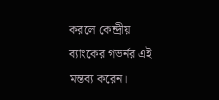করলে কেন্দ্রীয় ব্যাংকের গভর্নর এই মন্তব্য করেন।